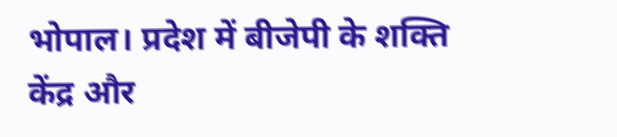भोपाल। प्रदेश में बीजेपी के शक्ति केंद्र और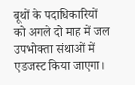बूथों के पदाधिकारियों को अगले दो माह में जल उपभोक्ता संथाओं में एडजस्ट किया जाएगा।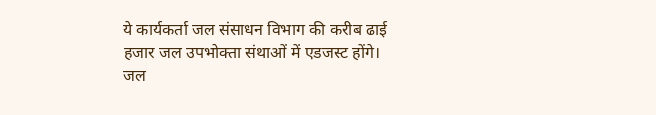ये कार्यकर्ता जल संसाधन विभाग की करीब ढाई हजार जल उपभोक्ता संथाओं में एडजस्ट होंगे। जल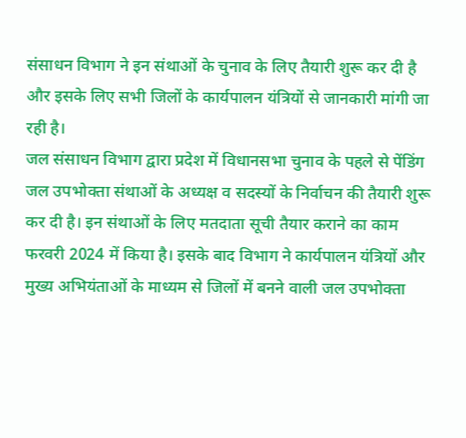संसाधन विभाग ने इन संथाओं के चुनाव के लिए तैयारी शुरू कर दी है और इसके लिए सभी जिलों के कार्यपालन यंत्रियों से जानकारी मांगी जा रही है।
जल संसाधन विभाग द्वारा प्रदेश में विधानसभा चुनाव के पहले से पेंडिंग जल उपभोक्ता संथाओं के अध्यक्ष व सदस्यों के निर्वाचन की तैयारी शुरू कर दी है। इन संथाओं के लिए मतदाता सूची तैयार कराने का काम फरवरी 2024 में किया है। इसके बाद विभाग ने कार्यपालन यंत्रियों और मुख्य अभियंताओं के माध्यम से जिलों में बनने वाली जल उपभोक्ता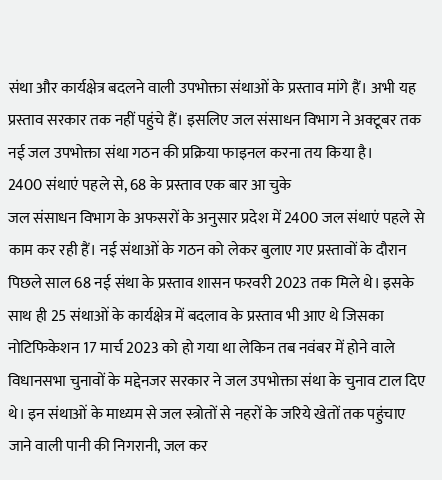संथा और कार्यक्षेत्र बदलने वाली उपभोक्ता संथाओं के प्रस्ताव मांगे हैं। अभी यह प्रस्ताव सरकार तक नहीं पहुंचे हैं। इसलिए जल संसाधन विभाग ने अक्टूबर तक नई जल उपभोक्ता संथा गठन की प्रक्रिया फाइनल करना तय किया है।
2400 संथाएं पहले से, 68 के प्रस्ताव एक बार आ चुके
जल संसाधन विभाग के अफसरों के अनुसार प्रदेश में 2400 जल संथाएं पहले से काम कर रही हैं। नई संथाओं के गठन को लेकर बुलाए गए प्रस्तावों के दौरान पिछले साल 68 नई संथा के प्रस्ताव शासन फरवरी 2023 तक मिले थे। इसके साथ ही 25 संथाओं के कार्यक्षेत्र में बदलाव के प्रस्ताव भी आए थे जिसका नोटिफिकेशन 17 मार्च 2023 को हो गया था लेकिन तब नवंबर में होने वाले विधानसभा चुनावों के मद्देनजर सरकार ने जल उपभोक्ता संथा के चुनाव टाल दिए थे। इन संथाओं के माध्यम से जल स्त्रोतों से नहरों के जरिये खेतों तक पहुंचाए जाने वाली पानी की निगरानी, जल कर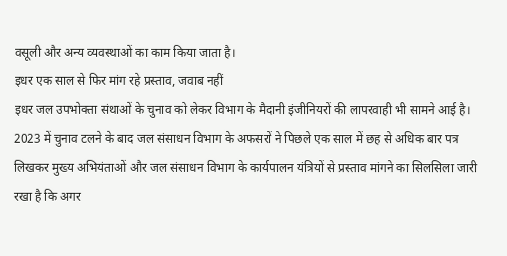वसूली और अन्य व्यवस्थाओं का काम किया जाता है।
इधर एक साल से फिर मांग रहे प्रस्ताव, जवाब नहीं
इधर जल उपभोक्ता संथाओं के चुनाव को लेकर विभाग के मैदानी इंजीनियरों की लापरवाही भी सामने आई है। 2023 में चुनाव टलने के बाद जल संसाधन विभाग के अफसरों ने पिछले एक साल में छह से अधिक बार पत्र लिखकर मुख्य अभियंताओं और जल संसाधन विभाग के कार्यपालन यंत्रियों से प्रस्ताव मांगने का सिलसिला जारी रखा है कि अगर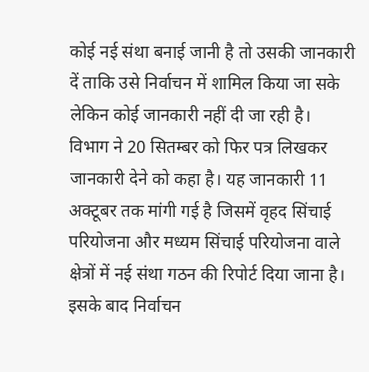कोई नई संथा बनाई जानी है तो उसकी जानकारी दें ताकि उसे निर्वाचन में शामिल किया जा सके लेकिन कोई जानकारी नहीं दी जा रही है।
विभाग ने 20 सितम्बर को फिर पत्र लिखकर जानकारी देने को कहा है। यह जानकारी 11 अक्टूबर तक मांगी गई है जिसमें वृहद सिंचाई परियोजना और मध्यम सिंचाई परियोजना वाले क्षेत्रों में नई संथा गठन की रिपोर्ट दिया जाना है। इसके बाद निर्वाचन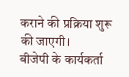कराने की प्रक्रिया शुरू की जाएगी।
बीजेपी के कार्यकर्ता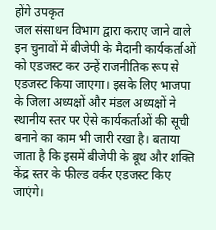होंगे उपकृत
जल संसाधन विभाग द्वारा कराए जाने वाले इन चुनावों में बीजेपी के मैदानी कार्यकर्ताओं को एडजस्ट कर उन्हें राजनीतिक रूप से एडजस्ट किया जाएगा। इसके लिए भाजपा के जिला अध्यक्षों और मंडल अध्यक्षों ने स्थानीय स्तर पर ऐसे कार्यकर्ताओं की सूची बनाने का काम भी जारी रखा है। बताया जाता है कि इसमें बीजेपी के बूथ और शक्ति केंद्र स्तर के फील्ड वर्कर एडजस्ट किए जाएंगे।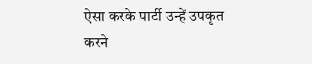ऐसा करके पार्टी उन्हें उपकृत करने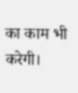का काम भी करेगी।